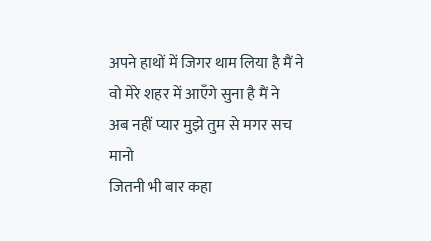अपने हाथों में जिगर थाम लिया है मैं ने
वो मेरे शहर में आएँगे सुना है मैं ने
अब नहीं प्यार मुझे तुम से मगर सच मानो
जितनी भी बार कहा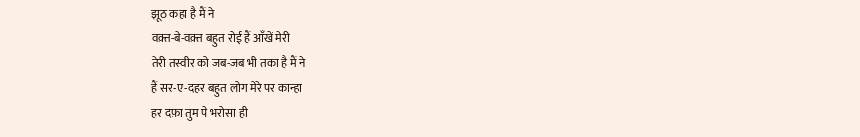झूठ कहा है मैं ने
वक़्त-बे-वक़्त बहुत रोई हैं आँखें मेरी
तेरी तस्वीर को जब-जब भी तका है मैं ने
हैं सर-ए-दहर बहुत लोग मेरे पर कान्हा
हर दफ़ा तुम पे भरोसा ही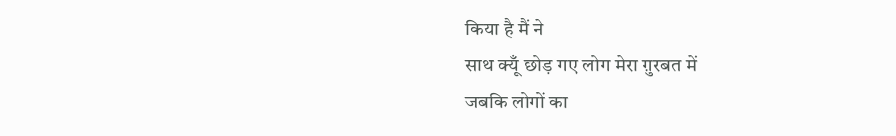किया है मैं ने
साथ क्यूँ छोड़ गए लोग मेरा ग़ुरबत में
जबकि लोगों का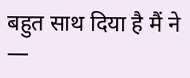बहुत साथ दिया है मैं ने
—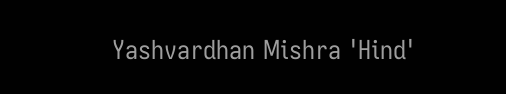Yashvardhan Mishra 'Hind'